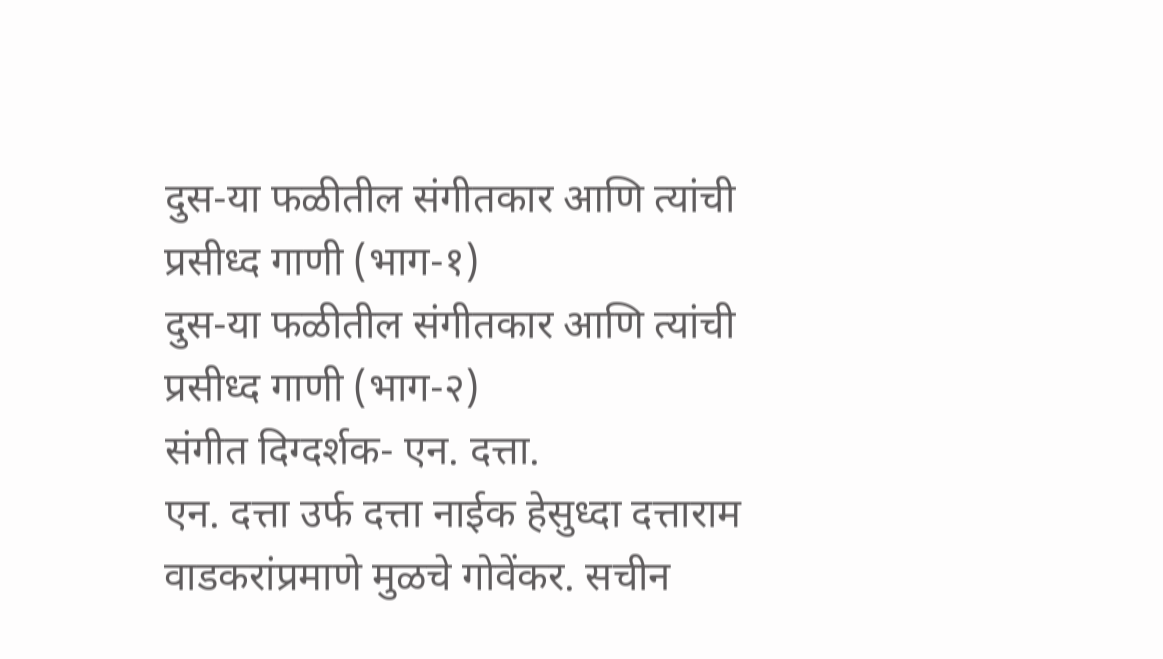दुस-या फळीतील संगीतकार आणि त्यांची प्रसीध्द गाणी (भाग-१)
दुस-या फळीतील संगीतकार आणि त्यांची प्रसीध्द गाणी (भाग-२)
संगीत दिग्दर्शक- एन. दत्ता.
एन. दत्ता उर्फ दत्ता नाईक हेसुध्दा दत्ताराम वाडकरांप्रमाणे मुळचे गोवेंकर. सचीन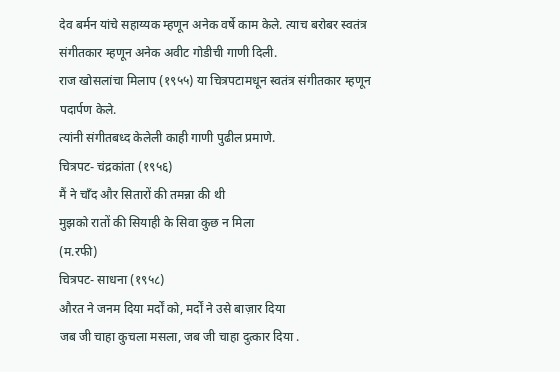देव बर्मन यांचे सहाय्यक म्हणून अनेक वर्षे काम केले. त्याच बरोबर स्वतंत्र संगीतकार म्हणून अनेक अवीट गोडीची गाणी दिली.
राज खोसलांचा मिलाप (१९५५) या चित्रपटामधून स्वतंत्र संगीतकार म्हणून पदार्पण केले.
त्यांनी संगीतबध्द केलेली काही गाणी पुढील प्रमाणे.
चित्रपट- चंद्रकांता (१९५६)
मैं ने चाँद और सितारों की तमन्ना की थी
मुझको रातों की सियाही के सिवा कुछ न मिला
(म.रफी)
चित्रपट- साधना (१९५८)
औरत ने जनम दिया मर्दों को, मर्दों ने उसे बाज़ार दिया
जब जी चाहा कुचला मसला, जब जी चाहा दुत्कार दिया .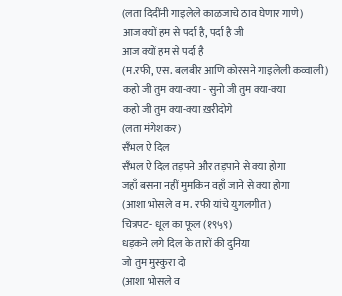(लता दिदींनी गाइलेले काळजाचे ठाव घेणार गाणे)
आज क्यों हम से पर्दा है, पर्दा है जी
आज क्यों हम से पर्दा है
(म.रफी, एस. बलबीर आणि कोरसने गाइलेली कव्वाली)
कहो जी तुम क्या-क्या - सुनो जी तुम क्या-क्या
कहो जी तुम क्या-क्या ख़रीदोगे
(लता मंगेशकर)
सँभल ऐ दिल
सँभल ऐ दिल तड़पने और तड़पाने से क्या होगा
जहाँ बसना नहीं मुमकिन वहाँ जाने से क्या होगा
(आशा भोसले व म. रफी यांचे युगलगीत)
चित्रपट- धूल का फूल (१९५९)
धड़कने लगे दिल के तारों की दुनिया
जो तुम मुस्कुरा दो
(आशा भोसले व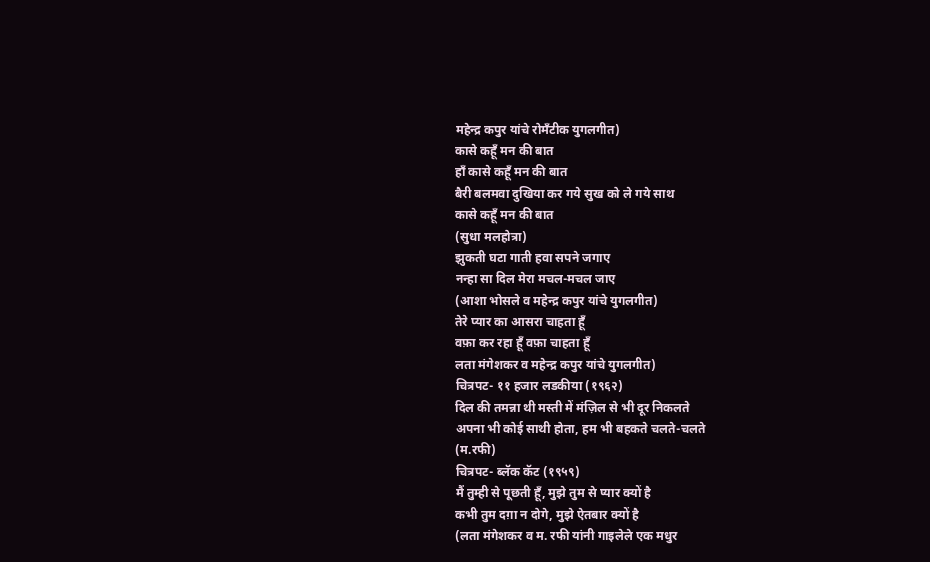महेन्द्र कपुर यांचे रोमँटीक युगलगीत)
कासे कहूँ मन की बात
हाँ कासे कहूँ मन की बात
बैरी बलमवा दुखिया कर गये सुख को ले गये साथ
कासे कहूँ मन की बात
(सुधा मलहोत्रा)
झुकती घटा गाती हवा सपने जगाए
नन्हा सा दिल मेरा मचल-मचल जाए
(आशा भोसले व महेन्द्र कपुर यांचे युगलगीत)
तेरे प्यार का आसरा चाहता हूँ
वफ़ा कर रहा हूँ वफ़ा चाहता हूँ
लता मंगेशकर व महेन्द्र कपुर यांचे युगलगीत)
चित्रपट- ११ हजार लडकीया (१९६२)
दिल की तमन्ना थी मस्ती में मंज़िल से भी दूर निकलते
अपना भी कोई साथी होता, हम भी बहकते चलते-चलते
(म.रफी)
चित्रपट- ब्लॅक कॅट (१९५९)
मैं तुम्ही से पूछती हूँ, मुझे तुम से प्यार क्यों है
कभी तुम दग़ा न दोगे, मुझे ऐतबार क्यों है
(लता मंगेशकर व म. रफी यांनी गाइलेले एक मधुर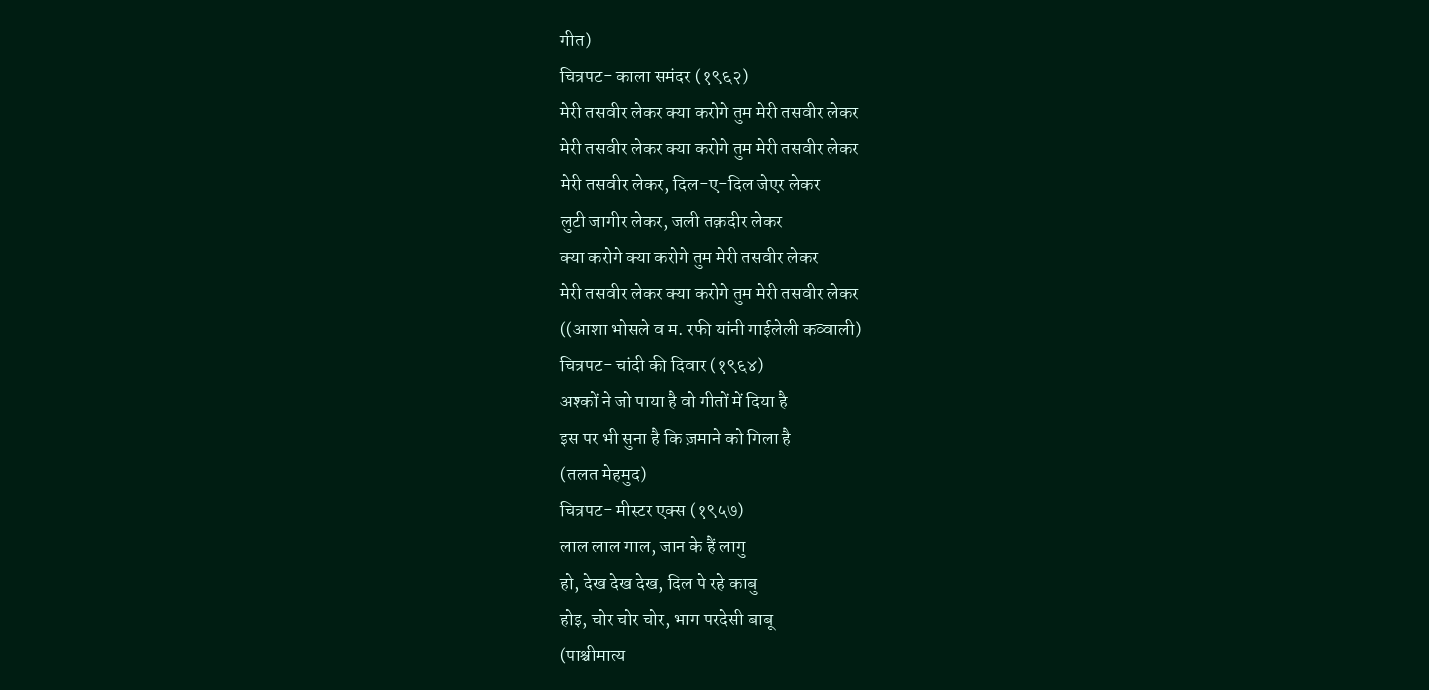गीत)
चित्रपट- काला समंदर (१९६२)
मेरी तसवीर लेकर क्या करोगे तुम मेरी तसवीर लेकर
मेरी तसवीर लेकर क्या करोगे तुम मेरी तसवीर लेकर
मेरी तसवीर लेकर, दिल-ए-दिल जेएर लेकर
लुटी जागीर लेकर, जली तक़दीर लेकर
क्या करोगे क्या करोगे तुम मेरी तसवीर लेकर
मेरी तसवीर लेकर क्या करोगे तुम मेरी तसवीर लेकर
((आशा भोसले व म. रफी यांनी गाईलेली कव्वाली)
चित्रपट- चांदी की दिवार (१९६४)
अश्कों ने जो पाया है वो गीतों में दिया है
इस पर भी सुना है कि ज़माने को गिला है
(तलत मेहमुद)
चित्रपट- मीस्टर एक्स (१९५७)
लाल लाल गाल, जान के हैं लागु
हो, देख देख देख, दिल पे रहे काबु
होइ, चोर चोर चोर, भाग परदेसी बाबू
(पाश्चीमात्य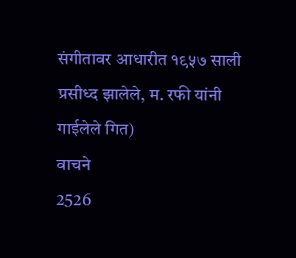संगीतावर आधारीत १९५७ साली प्रसीध्द झालेले, म. रफी यांनी गाईलेले गित)
वाचने
2526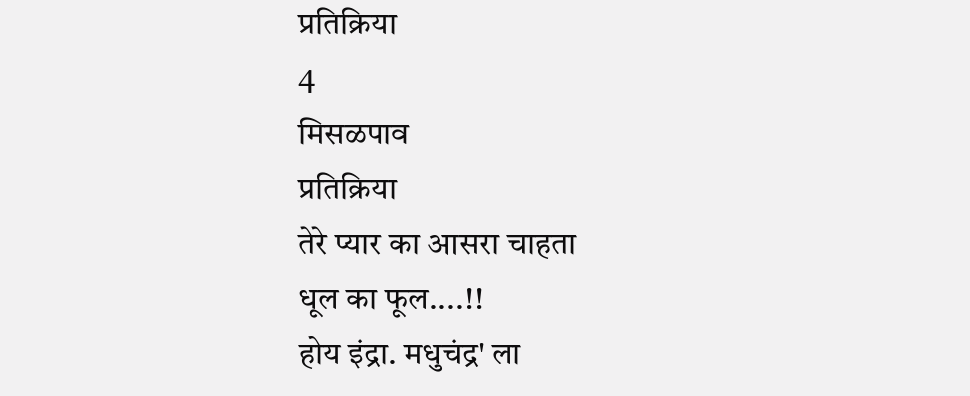प्रतिक्रिया
4
मिसळपाव
प्रतिक्रिया
तेरे प्यार का आसरा चाहता
धूल का फूल....!!
होय इंद्रा. मधुचंद्र' ला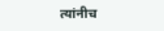त्यांनीच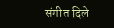संगीत दिले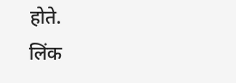होते.
लिंक